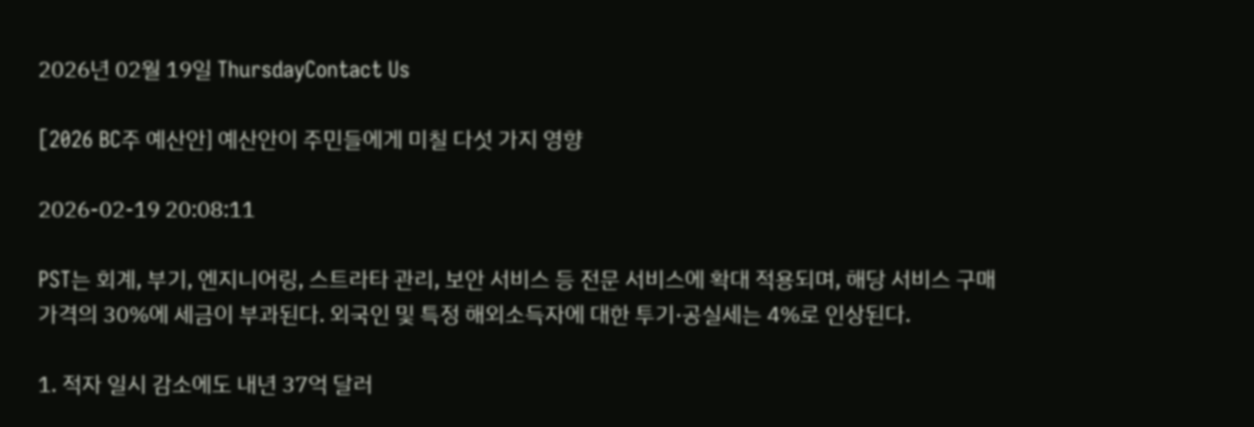2026년 02월 19일 ThursdayContact Us

[2026 BC주 예산안] 예산안이 주민들에게 미칠 다섯 가지 영향

2026-02-19 20:08:11

PST는 회계, 부기, 엔지니어링, 스트라타 관리, 보안 서비스 등 전문 서비스에 확대 적용되며, 해당 서비스 구매 가격의 30%에 세금이 부과된다. 외국인 및 특정 해외소득자에 대한 투기·공실세는 4%로 인상된다.

1. 적자 일시 감소에도 내년 37억 달러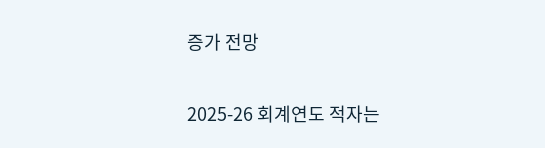증가 전망

2025-26 회계연도 적자는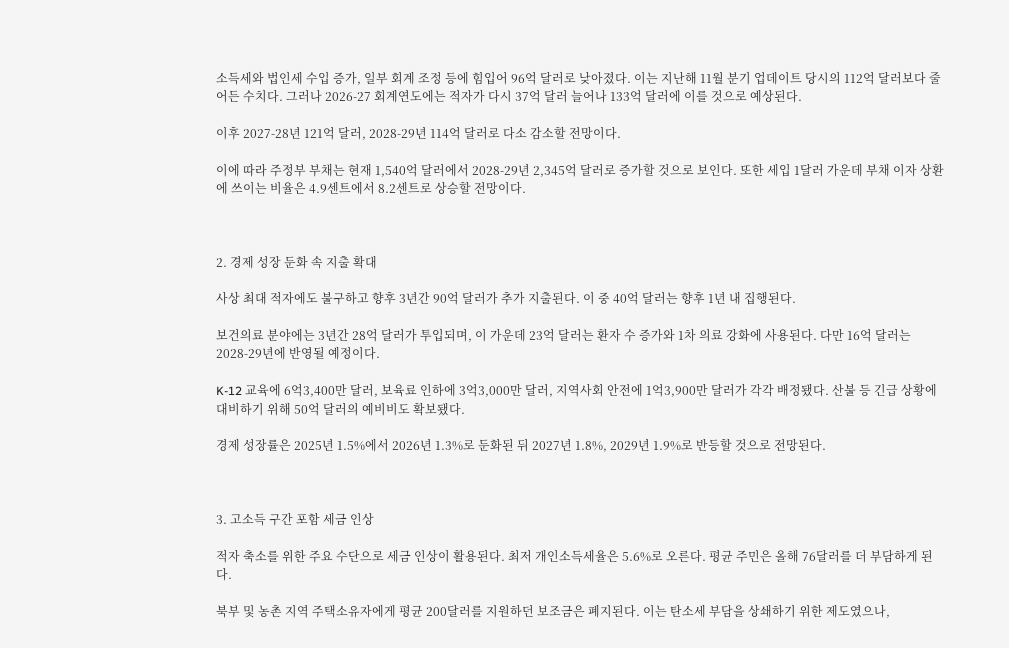소득세와 법인세 수입 증가, 일부 회계 조정 등에 힘입어 96억 달러로 낮아졌다. 이는 지난해 11월 분기 업데이트 당시의 112억 달러보다 줄어든 수치다. 그러나 2026-27 회계연도에는 적자가 다시 37억 달러 늘어나 133억 달러에 이를 것으로 예상된다.

이후 2027-28년 121억 달러, 2028-29년 114억 달러로 다소 감소할 전망이다.

이에 따라 주정부 부채는 현재 1,540억 달러에서 2028-29년 2,345억 달러로 증가할 것으로 보인다. 또한 세입 1달러 가운데 부채 이자 상환에 쓰이는 비율은 4.9센트에서 8.2센트로 상승할 전망이다.



2. 경제 성장 둔화 속 지출 확대

사상 최대 적자에도 불구하고 향후 3년간 90억 달러가 추가 지출된다. 이 중 40억 달러는 향후 1년 내 집행된다.

보건의료 분야에는 3년간 28억 달러가 투입되며, 이 가운데 23억 달러는 환자 수 증가와 1차 의료 강화에 사용된다. 다만 16억 달러는 2028-29년에 반영될 예정이다.

K-12 교육에 6억3,400만 달러, 보육료 인하에 3억3,000만 달러, 지역사회 안전에 1억3,900만 달러가 각각 배정됐다. 산불 등 긴급 상황에 대비하기 위해 50억 달러의 예비비도 확보됐다.

경제 성장률은 2025년 1.5%에서 2026년 1.3%로 둔화된 뒤 2027년 1.8%, 2029년 1.9%로 반등할 것으로 전망된다.



3. 고소득 구간 포함 세금 인상

적자 축소를 위한 주요 수단으로 세금 인상이 활용된다. 최저 개인소득세율은 5.6%로 오른다. 평균 주민은 올해 76달러를 더 부담하게 된다.

북부 및 농촌 지역 주택소유자에게 평균 200달러를 지원하던 보조금은 폐지된다. 이는 탄소세 부담을 상쇄하기 위한 제도였으나,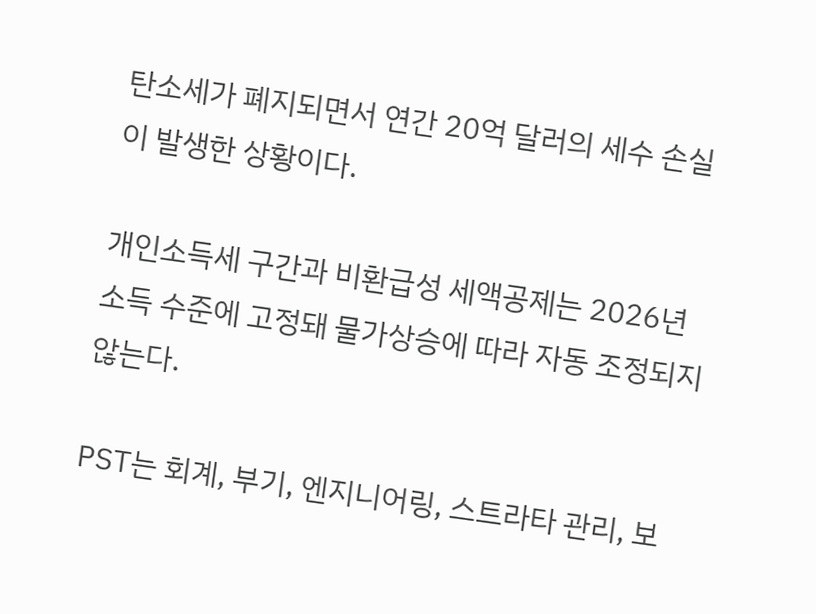탄소세가 폐지되면서 연간 20억 달러의 세수 손실이 발생한 상황이다.

개인소득세 구간과 비환급성 세액공제는 2026년 소득 수준에 고정돼 물가상승에 따라 자동 조정되지 않는다.

PST는 회계, 부기, 엔지니어링, 스트라타 관리, 보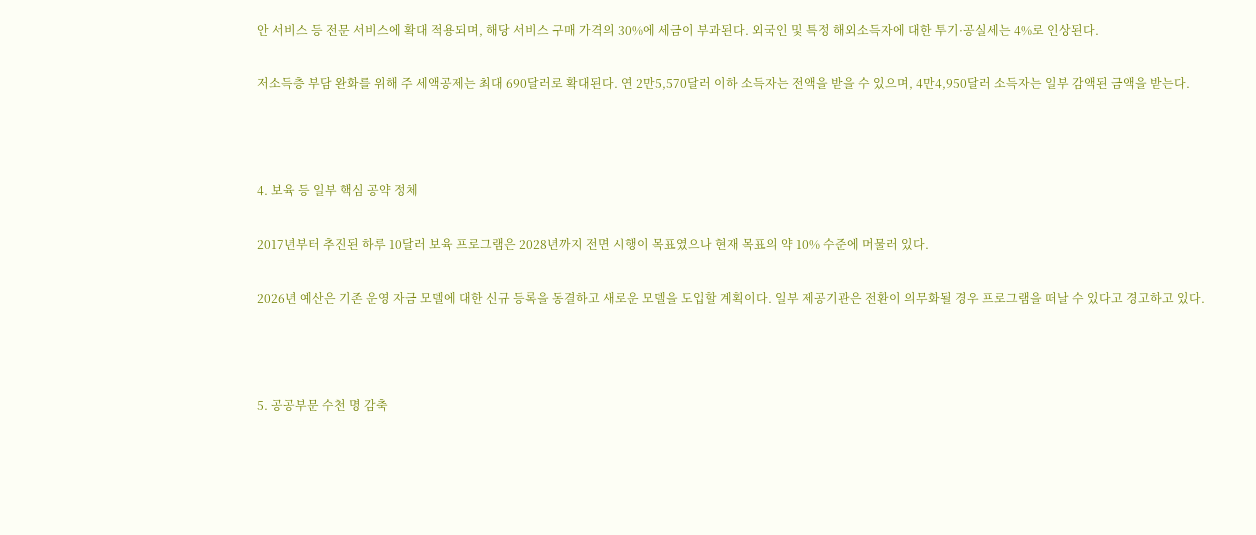안 서비스 등 전문 서비스에 확대 적용되며, 해당 서비스 구매 가격의 30%에 세금이 부과된다. 외국인 및 특정 해외소득자에 대한 투기·공실세는 4%로 인상된다.

저소득층 부담 완화를 위해 주 세액공제는 최대 690달러로 확대된다. 연 2만5,570달러 이하 소득자는 전액을 받을 수 있으며, 4만4,950달러 소득자는 일부 감액된 금액을 받는다.



4. 보육 등 일부 핵심 공약 정체

2017년부터 추진된 하루 10달러 보육 프로그램은 2028년까지 전면 시행이 목표였으나 현재 목표의 약 10% 수준에 머물러 있다.

2026년 예산은 기존 운영 자금 모델에 대한 신규 등록을 동결하고 새로운 모델을 도입할 계획이다. 일부 제공기관은 전환이 의무화될 경우 프로그램을 떠날 수 있다고 경고하고 있다.



5. 공공부문 수천 명 감축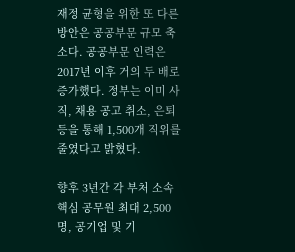재정 균형을 위한 또 다른 방안은 공공부문 규모 축소다. 공공부문 인력은 2017년 이후 거의 두 배로 증가했다. 정부는 이미 사직, 채용 공고 취소, 은퇴 등을 통해 1,500개 직위를 줄였다고 밝혔다.

향후 3년간 각 부처 소속 핵심 공무원 최대 2,500명, 공기업 및 기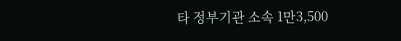타 정부기관 소속 1만3,500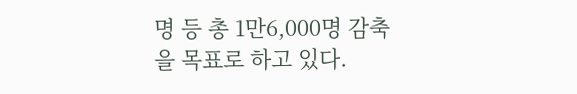명 등 총 1만6,000명 감축을 목표로 하고 있다.